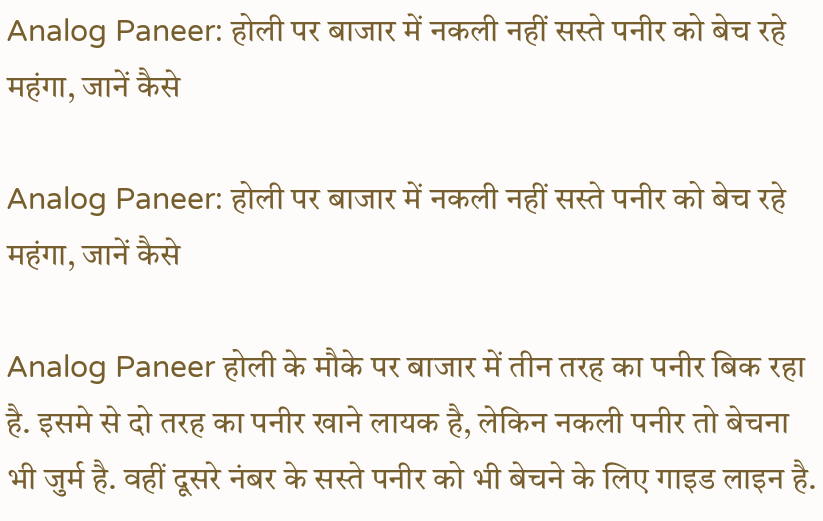Analog Paneer: होली पर बाजार में नकली नहीं सस्ते पनीर को बेच रहे महंगा, जानें कैसे

Analog Paneer: होली पर बाजार में नकली नहीं सस्ते पनीर को बेच रहे महंगा, जानें कैसे

Analog Paneer होली के मौके पर बाजार में तीन तरह का पनीर बिक रहा है. इसमे से दो तरह का पनीर खाने लायक है, लेकिन नकली पनीर तो बेचना भी जुर्म है. वहीं दूसरे नंबर के सस्ते पनीर को भी बेचने के लिए गाइड लाइन है.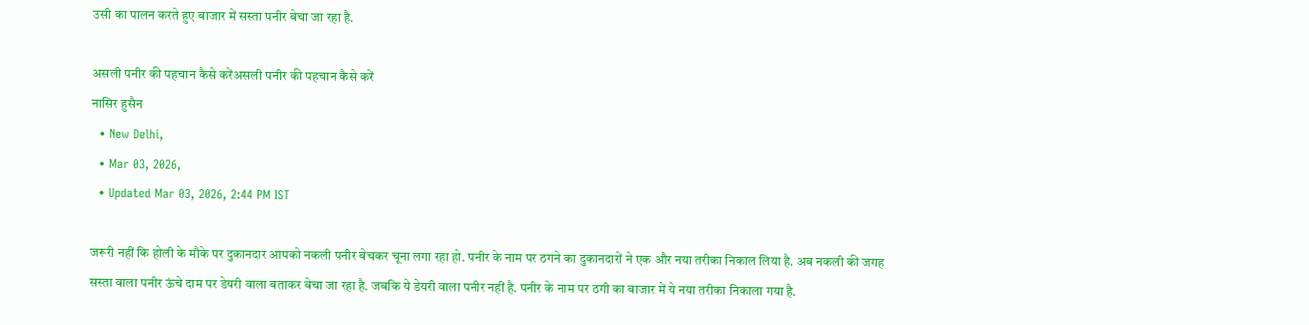उसी का पालन करते हुए बाजार में सस्ता पनीर बेचा जा रहा है.

असली पनीर की पहचान कैसे करेंअसली पनीर की पहचान कैसे करें
नासि‍र हुसैन
  • New Delhi,
  • Mar 03, 2026,
  • Updated Mar 03, 2026, 2:44 PM IST

जरूरी नहीं कि होली के मौके पर दुकानदार आपको नकली पनीर बेचकर चूना लगा रहा हो. पनीर के नाम पर ठगने का दुकानदारों ने एक और नया तरीका निकाल लिया है. अब नकली की जगह सस्ता वाला पनीर ऊंचे दाम पर डेयरी वाला बताकर बेचा जा रहा है. जबकि ये डेयरी वाला पनीर नहीं है. पनीर के नाम पर ठगी का बाजार में ये नया तरीका निकाला गया है.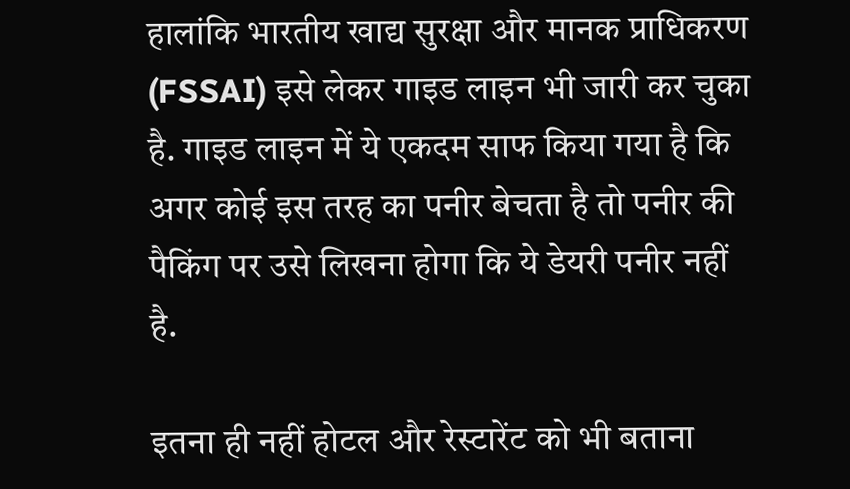हालांकि भारतीय खाद्य सुरक्षा और मानक प्राधिकरण (FSSAI) इसे लेकर गाइड लाइन भी जारी कर चुका है. गाइड लाइन में ये एकदम साफ किया गया है कि अगर कोई इस तरह का पनीर बेचता है तो पनीर की पैकिंग पर उसे लिखना होगा कि ये डेयरी पनीर नहीं है.

इतना ही नहीं होटल और रेस्टारेंट को भी बताना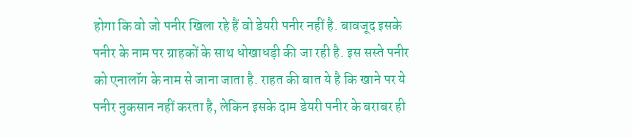होगा कि वो जो पनीर खि‍ला रहे हैं वो डेयरी पनीर नहीं है. बावजूद इसके पनीर के नाम पर ग्राहकों के साथ धोखाधड़ी की जा रही है. इस सस्ते पनीर को एनालॉग के नाम से जाना जाता है. राहत की बात ये है कि खाने पर ये पनीर नुकसान नहीं करता है, लेकिन इसके दाम डेयरी पनीर के बराबर ही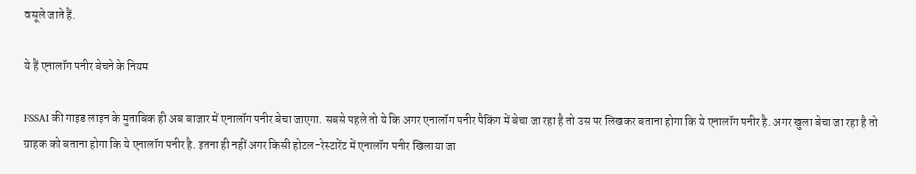वसूले जाते हैं.

ये हैं एनालॉग पनीर बेचने के नियम

FSSAI की गाइड लाइन के मुताबिक ही अब बाजार में एनालॉग पनीर बेचा जाएगा. सबसे पहले तो ये कि अगर एनालॉग पनीर पैकिंग में बेचा जा रहा है तो उस पर लिखकर बताना होगा कि ये एनालॉग पनीर है. अगर खुला बेचा जा रहा है तो ग्राहक को बताना होगा कि ये एनालॉग पनीर है. इतना ही नहीं अगर किसी होटल-रेस्टारेंट में एनालॉग पनीर खि‍लाया जा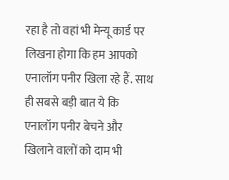रहा है तो वहां भी मेन्यू कार्ड पर लिखना होगा कि हम आपको एनालॉग पनीर खि‍ला रहे हैं. साथ ही सबसे बड़ी बात ये कि एनालॉग पनीर बेचने और खि‍लाने वालों को दाम भी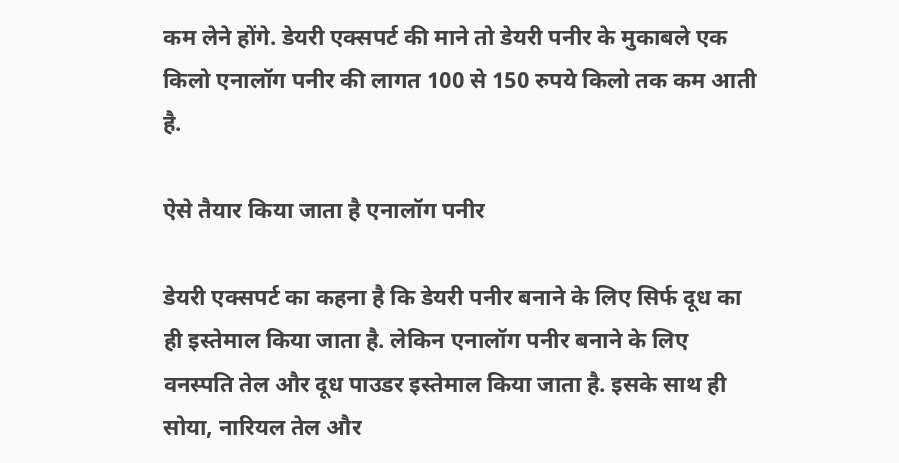कम लेने होंगे. डेयरी एक्सपर्ट की माने तो डेयरी पनीर के मुकाबले एक किलो एनालॉग पनीर की लागत 100 से 150 रुपये किलो तक कम आती है.

ऐसे तैयार किया जाता है एनालॉग पनीर

डेयरी एक्सपर्ट का कहना है कि डेयरी पनीर बनाने के लिए सिर्फ दूध का ही इस्तेमाल किया जाता है. लेकिन एनालॉग पनीर बनाने के लिए वनस्पति तेल और दूध पाउडर इस्तेमाल किया जाता है. इसके साथ ही सोया, नारियल तेल और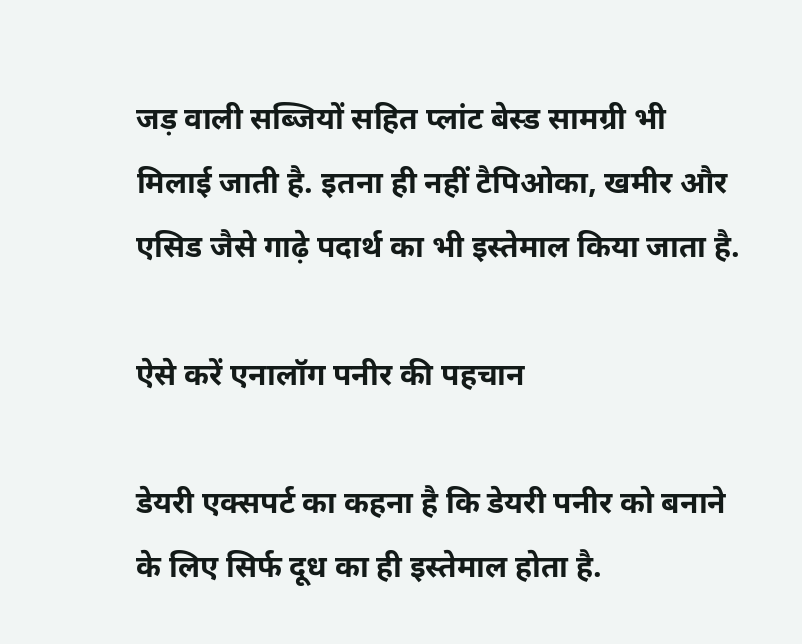जड़ वाली सब्जियों सहित प्लांट बेस्ड सामग्री भी मिलाई जाती है. इतना ही नहीं टैपिओका, खमीर और एसिड जैसे गाढ़े पदार्थ का भी इस्तेमाल किया जाता है.

ऐसे करें एनालॉग पनीर की पहचान

डेयरी एक्सपर्ट का कहना है कि डेयरी पनीर को बनाने के लिए सिर्फ दूध का ही इस्तेमाल होता है.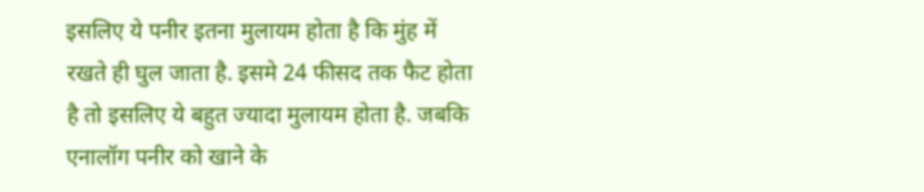इसलिए ये पनीर इतना मुलायम होता है कि मुंह में रखते ही घुल जाता है. इसमे 24 फीसद तक फैट होता है तो इसलिए ये बहुत ज्यादा मुलायम होता है. जबकि एनालॉग पनीर को खाने के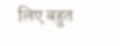लिए बहुत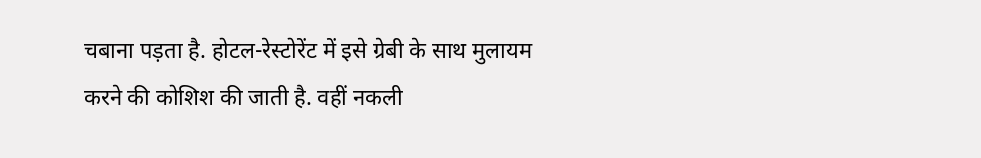चबाना पड़ता है. होटल-रेस्टोरेंट में इसे ग्रेबी के साथ मुलायम करने की कोशि‍श की जाती है. वहीं नकली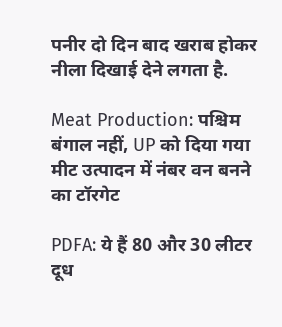पनीर दो दिन बाद खराब होकर नीला दिखाई देने लगता है.

Meat Production: पश्च‍िम बंगाल नहीं, UP को द‍िया गया मीट उत्पादन में नंबर वन बनने का टॉरगेट

PDFA: ये हैं 80 और 30 लीटर दूध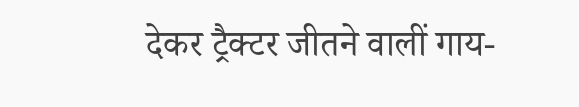देकर ट्रैक्टर जीतने वालीं गाय-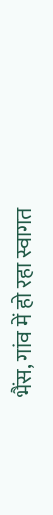भैंस, गांव में हो रहा स्वागत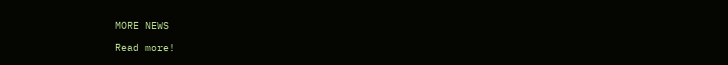MORE NEWS

Read more!